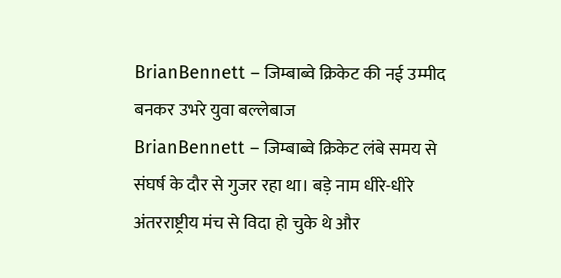BrianBennett – जिम्बाब्वे क्रिकेट की नई उम्मीद बनकर उभरे युवा बल्लेबाज
BrianBennett – जिम्बाब्वे क्रिकेट लंबे समय से संघर्ष के दौर से गुजर रहा था। बड़े नाम धीरे-धीरे अंतरराष्ट्रीय मंच से विदा हो चुके थे और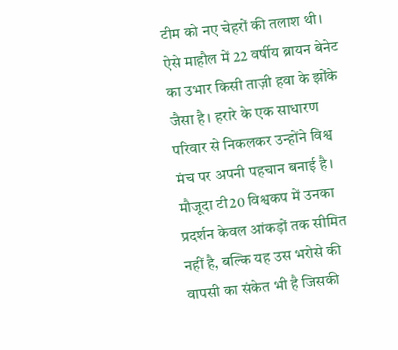टीम को नए चेहरों की तलाश थी। ऐसे माहौल में 22 वर्षीय ब्रायन बेनेट का उभार किसी ताज़ी हवा के झोंके जैसा है। हरारे के एक साधारण परिवार से निकलकर उन्होंने विश्व मंच पर अपनी पहचान बनाई है। मौजूदा टी20 विश्वकप में उनका प्रदर्शन केवल आंकड़ों तक सीमित नहीं है, बल्कि यह उस भरोसे की वापसी का संकेत भी है जिसकी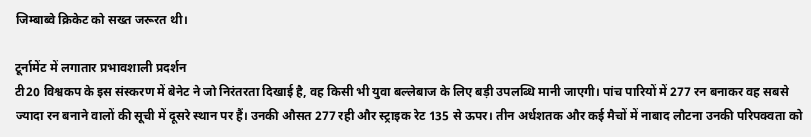जिम्बाब्वे क्रिकेट को सख्त जरूरत थी।

टूर्नामेंट में लगातार प्रभावशाली प्रदर्शन
टी20 विश्वकप के इस संस्करण में बेनेट ने जो निरंतरता दिखाई है, वह किसी भी युवा बल्लेबाज के लिए बड़ी उपलब्धि मानी जाएगी। पांच पारियों में 277 रन बनाकर वह सबसे ज्यादा रन बनाने वालों की सूची में दूसरे स्थान पर हैं। उनकी औसत 277 रही और स्ट्राइक रेट 135 से ऊपर। तीन अर्धशतक और कई मैचों में नाबाद लौटना उनकी परिपक्वता को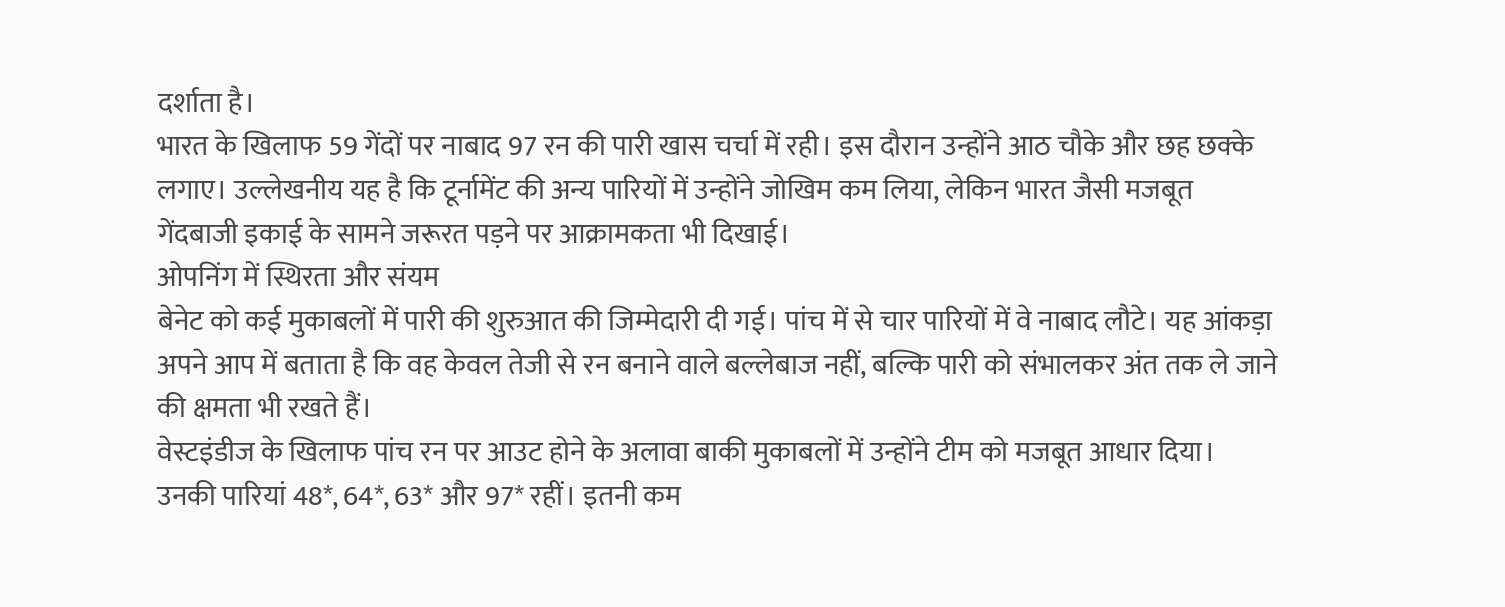दर्शाता है।
भारत के खिलाफ 59 गेंदों पर नाबाद 97 रन की पारी खास चर्चा में रही। इस दौरान उन्होंने आठ चौके और छह छक्के लगाए। उल्लेखनीय यह है कि टूर्नामेंट की अन्य पारियों में उन्होंने जोखिम कम लिया, लेकिन भारत जैसी मजबूत गेंदबाजी इकाई के सामने जरूरत पड़ने पर आक्रामकता भी दिखाई।
ओपनिंग में स्थिरता और संयम
बेनेट को कई मुकाबलों में पारी की शुरुआत की जिम्मेदारी दी गई। पांच में से चार पारियों में वे नाबाद लौटे। यह आंकड़ा अपने आप में बताता है कि वह केवल तेजी से रन बनाने वाले बल्लेबाज नहीं, बल्कि पारी को संभालकर अंत तक ले जाने की क्षमता भी रखते हैं।
वेस्टइंडीज के खिलाफ पांच रन पर आउट होने के अलावा बाकी मुकाबलों में उन्होंने टीम को मजबूत आधार दिया। उनकी पारियां 48*, 64*, 63* और 97* रहीं। इतनी कम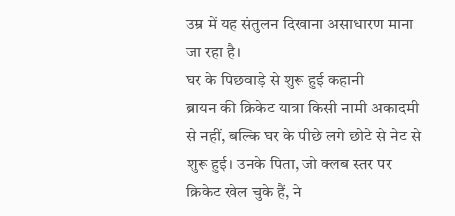उम्र में यह संतुलन दिखाना असाधारण माना जा रहा है।
घर के पिछवाड़े से शुरू हुई कहानी
ब्रायन की क्रिकेट यात्रा किसी नामी अकादमी से नहीं, बल्कि घर के पीछे लगे छोटे से नेट से शुरू हुई। उनके पिता, जो क्लब स्तर पर क्रिकेट खेल चुके हैं, ने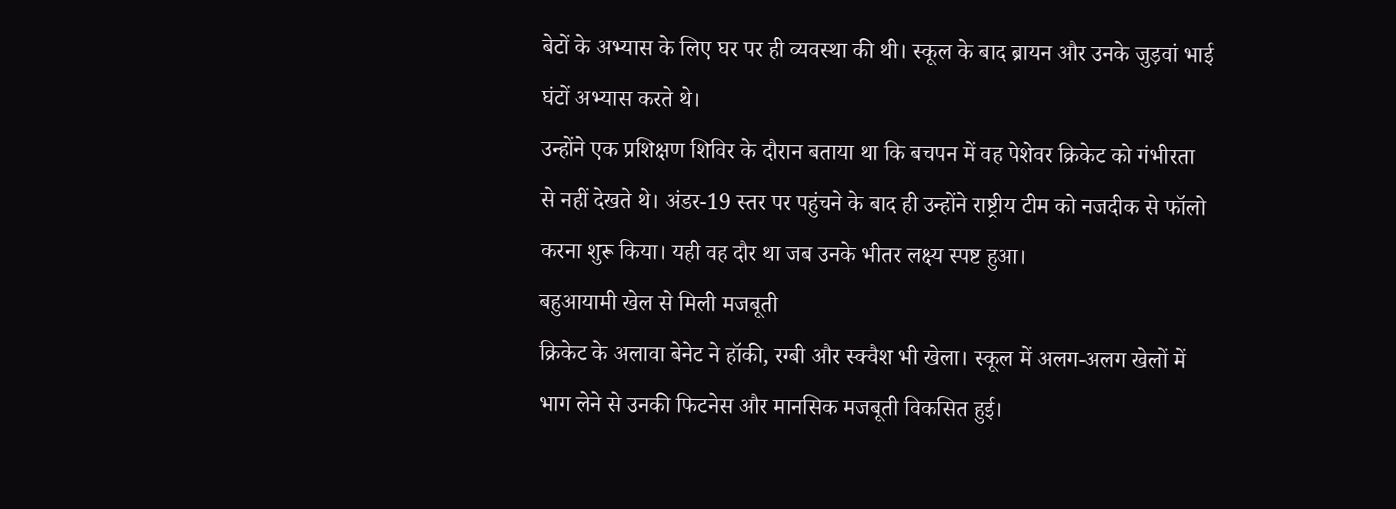बेटों के अभ्यास के लिए घर पर ही व्यवस्था की थी। स्कूल के बाद ब्रायन और उनके जुड़वां भाई घंटों अभ्यास करते थे।
उन्होंने एक प्रशिक्षण शिविर के दौरान बताया था कि बचपन में वह पेशेवर क्रिकेट को गंभीरता से नहीं देखते थे। अंडर-19 स्तर पर पहुंचने के बाद ही उन्होंने राष्ट्रीय टीम को नजदीक से फॉलो करना शुरू किया। यही वह दौर था जब उनके भीतर लक्ष्य स्पष्ट हुआ।
बहुआयामी खेल से मिली मजबूती
क्रिकेट के अलावा बेनेट ने हॉकी, रग्बी और स्क्वैश भी खेला। स्कूल में अलग-अलग खेलों में भाग लेने से उनकी फिटनेस और मानसिक मजबूती विकसित हुई।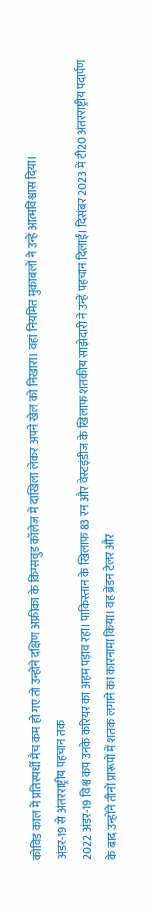कोविड काल में प्रतिस्पर्धी मैच कम हो गए तो उन्होंने दक्षिण अफ्रीका के किंग्सवुड कॉलेज में दाखिला लेकर अपने खेल को निखारा। वहां नियमित मुकाबलों ने उन्हें आत्मविश्वास दिया।
अंडर-19 से अंतरराष्ट्रीय पहचान तक
2022 अंडर-19 विश्व कप उनके करियर का अहम पड़ाव रहा। पाकिस्तान के खिलाफ 83 रन और वेस्टइंडीज के खिलाफ शतकीय साझेदारी ने उन्हें पहचान दिलाई। दिसंबर 2023 में टी20 अंतरराष्ट्रीय पदार्पण के बाद उन्होंने तीनों प्रारूपों में शतक लगाने का कारनामा किया। वह ब्रेंडन टेलर और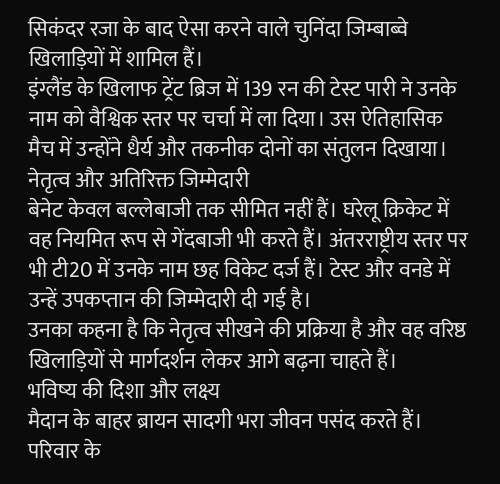सिकंदर रजा के बाद ऐसा करने वाले चुनिंदा जिम्बाब्वे खिलाड़ियों में शामिल हैं।
इंग्लैंड के खिलाफ ट्रेंट ब्रिज में 139 रन की टेस्ट पारी ने उनके नाम को वैश्विक स्तर पर चर्चा में ला दिया। उस ऐतिहासिक मैच में उन्होंने धैर्य और तकनीक दोनों का संतुलन दिखाया।
नेतृत्व और अतिरिक्त जिम्मेदारी
बेनेट केवल बल्लेबाजी तक सीमित नहीं हैं। घरेलू क्रिकेट में वह नियमित रूप से गेंदबाजी भी करते हैं। अंतरराष्ट्रीय स्तर पर भी टी20 में उनके नाम छह विकेट दर्ज हैं। टेस्ट और वनडे में उन्हें उपकप्तान की जिम्मेदारी दी गई है।
उनका कहना है कि नेतृत्व सीखने की प्रक्रिया है और वह वरिष्ठ खिलाड़ियों से मार्गदर्शन लेकर आगे बढ़ना चाहते हैं।
भविष्य की दिशा और लक्ष्य
मैदान के बाहर ब्रायन सादगी भरा जीवन पसंद करते हैं। परिवार के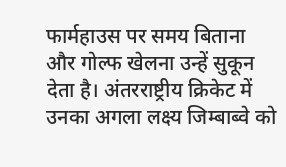फार्महाउस पर समय बिताना और गोल्फ खेलना उन्हें सुकून देता है। अंतरराष्ट्रीय क्रिकेट में उनका अगला लक्ष्य जिम्बाब्वे को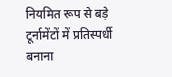नियमित रूप से बड़े टूर्नामेंटों में प्रतिस्पर्धी बनाना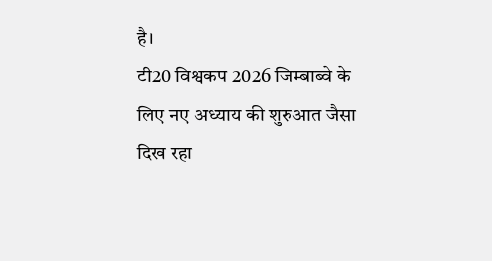है।
टी20 विश्वकप 2026 जिम्बाब्वे के लिए नए अध्याय की शुरुआत जैसा दिख रहा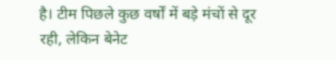है। टीम पिछले कुछ वर्षों में बड़े मंचों से दूर रही, लेकिन बेनेट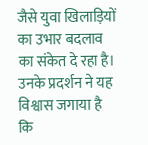जैसे युवा खिलाड़ियों का उभार बदलाव का संकेत दे रहा है। उनके प्रदर्शन ने यह विश्वास जगाया है कि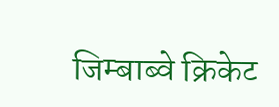जिम्बाब्वे क्रिकेट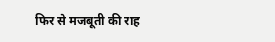फिर से मजबूती की राह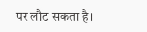पर लौट सकता है।